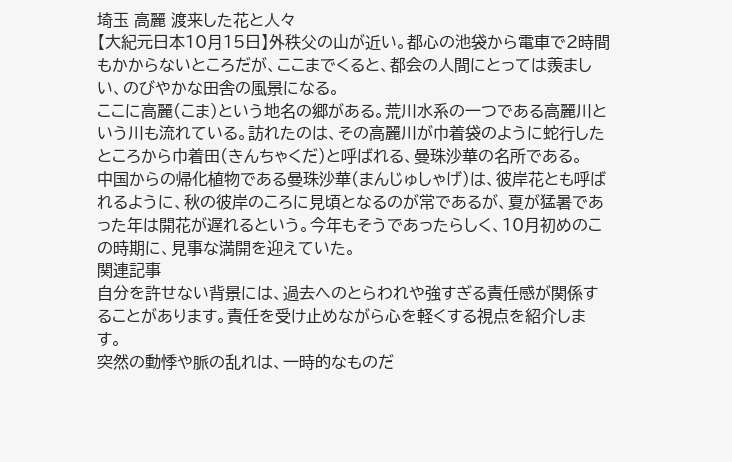埼玉 高麗 渡来した花と人々
【大紀元日本10月15日】外秩父の山が近い。都心の池袋から電車で2時間もかからないところだが、ここまでくると、都会の人間にとっては羨ましい、のびやかな田舎の風景になる。
ここに高麗(こま)という地名の郷がある。荒川水系の一つである高麗川という川も流れている。訪れたのは、その高麗川が巾着袋のように蛇行したところから巾着田(きんちゃくだ)と呼ばれる、曼珠沙華の名所である。
中国からの帰化植物である曼珠沙華(まんじゅしゃげ)は、彼岸花とも呼ばれるように、秋の彼岸のころに見頃となるのが常であるが、夏が猛暑であった年は開花が遅れるという。今年もそうであったらしく、10月初めのこの時期に、見事な満開を迎えていた。
関連記事
自分を許せない背景には、過去へのとらわれや強すぎる責任感が関係することがあります。責任を受け止めながら心を軽くする視点を紹介します。
突然の動悸や脈の乱れは、一時的なものだ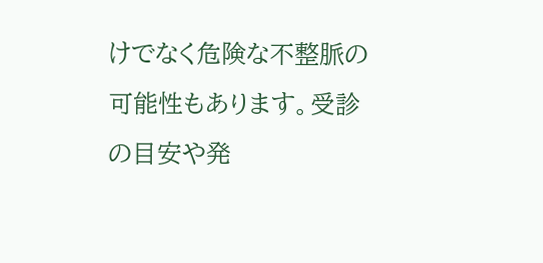けでなく危険な不整脈の可能性もあります。受診の目安や発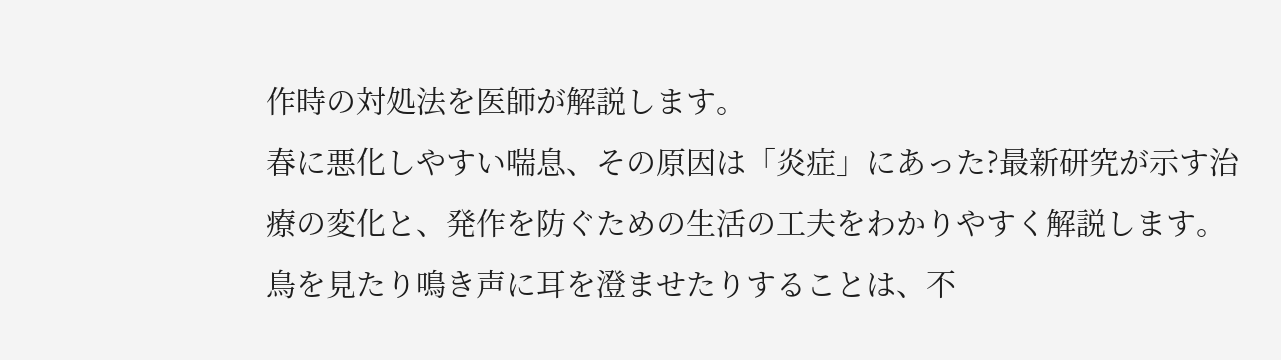作時の対処法を医師が解説します。
春に悪化しやすい喘息、その原因は「炎症」にあった?最新研究が示す治療の変化と、発作を防ぐための生活の工夫をわかりやすく解説します。
鳥を見たり鳴き声に耳を澄ませたりすることは、不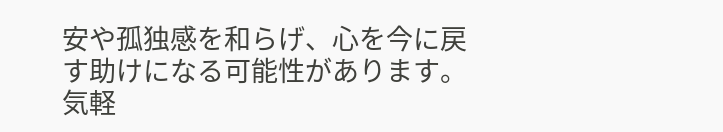安や孤独感を和らげ、心を今に戻す助けになる可能性があります。気軽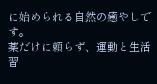に始められる自然の癒やしです。
薬だけに頼らず、運動と生活習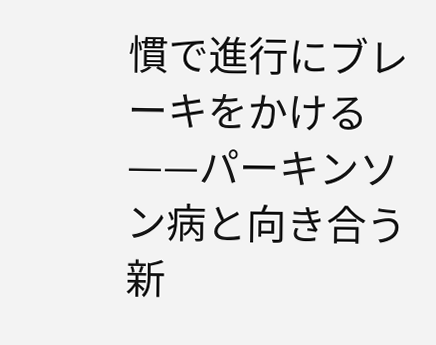慣で進行にブレーキをかける——パーキンソン病と向き合う新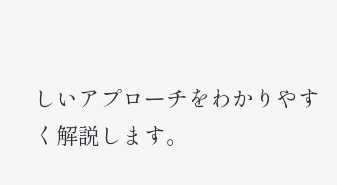しいアプローチをわかりやすく解説します。